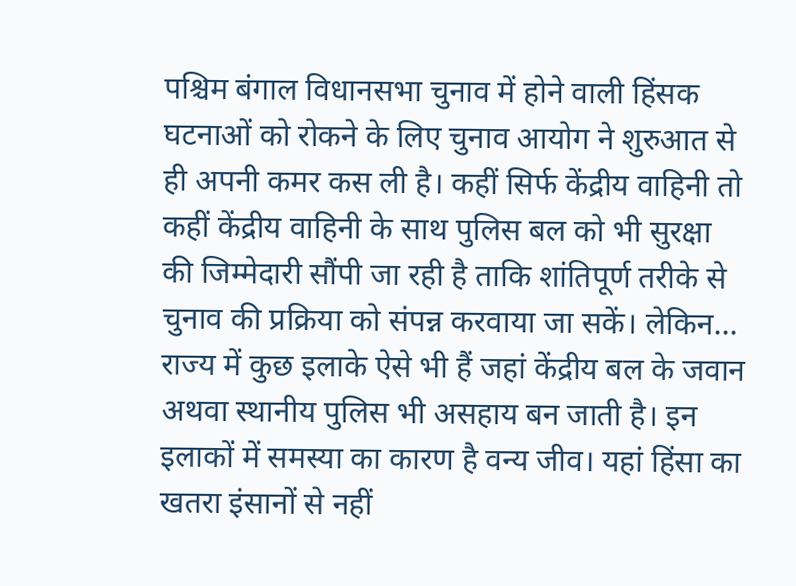पश्चिम बंगाल विधानसभा चुनाव में होने वाली हिंसक घटनाओं को रोकने के लिए चुनाव आयोग ने शुरुआत से ही अपनी कमर कस ली है। कहीं सिर्फ केंद्रीय वाहिनी तो कहीं केंद्रीय वाहिनी के साथ पुलिस बल को भी सुरक्षा की जिम्मेदारी सौंपी जा रही है ताकि शांतिपूर्ण तरीके से चुनाव की प्रक्रिया को संपन्न करवाया जा सकें। लेकिन...
राज्य में कुछ इलाके ऐसे भी हैं जहां केंद्रीय बल के जवान अथवा स्थानीय पुलिस भी असहाय बन जाती है। इन इलाकों में समस्या का कारण है वन्य जीव। यहां हिंसा का खतरा इंसानों से नहीं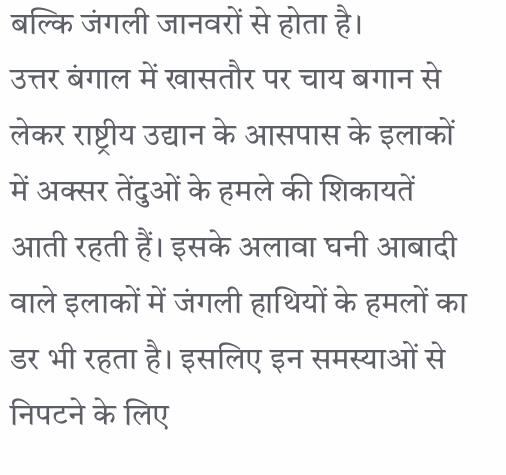बल्कि जंगली जानवरों से होता है।
उत्तर बंगाल में खासतौर पर चाय बगान से लेकर राष्ट्रीय उद्यान के आसपास के इलाकों में अक्सर तेंदुओं के हमले की शिकायतें आती रहती हैं। इसके अलावा घनी आबादी वाले इलाकों में जंगली हाथियों के हमलों का डर भी रहता है। इसलिए इन समस्याओं से निपटने के लिए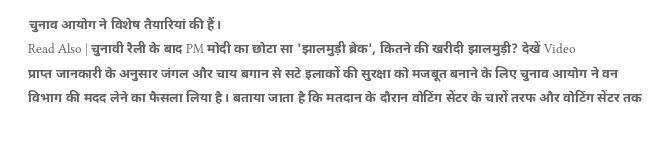चुनाव आयोग ने विशेष तैयारियां की हैं।
Read Also | चुनावी रैली के बाद PM मोदी का छोटा सा 'झालमुड़ी ब्रेक', कितने की खरीदी झालमुड़ी? देखें Video
प्राप्त जानकारी के अनुसार जंगल और चाय बगान से सटे इलाकों की सुरक्षा को मजबूत बनाने के लिए चुनाव आयोग ने वन विभाग की मदद लेने का फैसला लिया है। बताया जाता है कि मतदान के दौरान वोटिंग सेंटर के चारों तरफ और वोटिंग सेंटर तक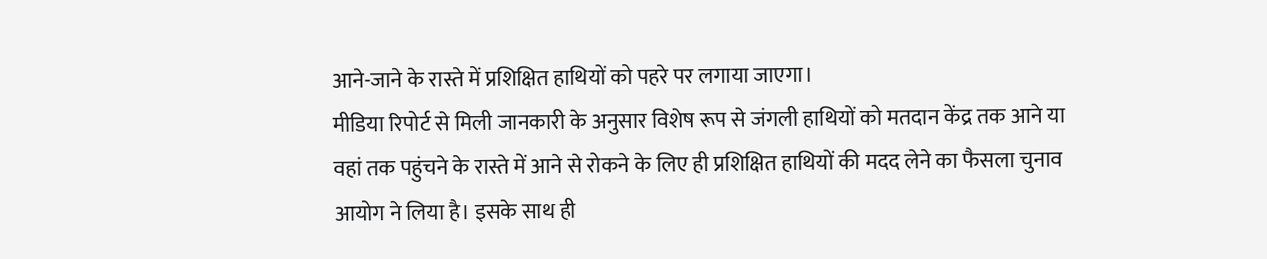आने-जाने के रास्ते में प्रशिक्षित हाथियों को पहरे पर लगाया जाएगा।
मीडिया रिपोर्ट से मिली जानकारी के अनुसार विशेष रूप से जंगली हाथियों को मतदान केंद्र तक आने या वहां तक पहुंचने के रास्ते में आने से रोकने के लिए ही प्रशिक्षित हाथियों की मदद लेने का फैसला चुनाव आयोग ने लिया है। इसके साथ ही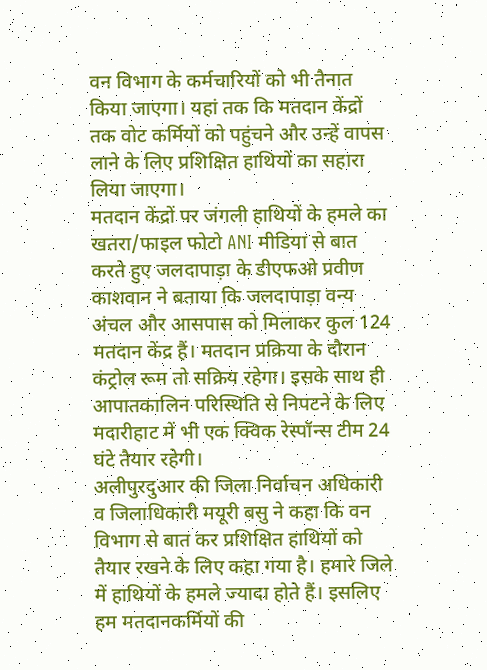वन विभाग के कर्मचारियों को भी तैनात किया जाएगा। यहां तक कि मतदान केंद्रों तक वोट कर्मियों को पहुंचने और उन्हें वापस लाने के लिए प्रशिक्षित हाथियों का सहारा लिया जाएगा।
मतदान केंद्रों पर जंगली हाथियों के हमले का खतरा/फाइल फोटो ANI मीडिया से बात करते हुए जलदापाड़ा के डीएफओ प्रवीण काशवान ने बताया कि जलदापाड़ा वन्य अंचल और आसपास को मिलाकर कुल 124 मतदान केंद्र हैं। मतदान प्रक्रिया के दौरान कंट्रोल रूम तो सक्रिय रहेगा। इसके साथ ही आपातकालिन परिस्थिति से निपटने के लिए मदारीहाट में भी एक क्विक रेस्पॉन्स टीम 24 घंटे तैयार रहेगी।
अलीपुरदुआर की जिला निर्वाचन अधिकारी व जिलाधिकारी मयूरी बसु ने कहा कि वन विभाग से बात कर प्रशिक्षित हाथियों को तैयार रखने के लिए कहा गया है। हमारे जिले में हाथियों के हमले ज्यादा होते हैं। इसलिए हम मतदानकर्मियों की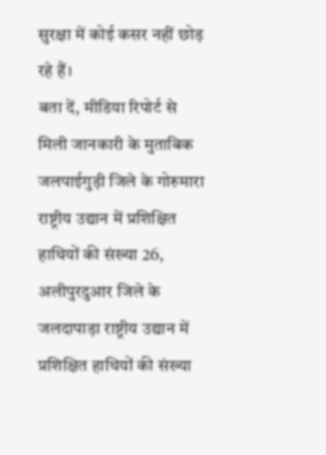सुरक्षा में कोई कसर नहीं छोड़ रहे हैं।
बता दें, मीडिया रिपोर्ट से मिली जानकारी के मुताबिक जलपाईगुड़ी जिले के गोरुमारा राष्ट्रीय उद्यान में प्रशिक्षित हाथियों की संख्या 26, अलीपुरदुआर जिले के जलदापाड़ा राष्ट्रीय उद्यान में प्रशिक्षित हाथियों की संख्या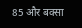85 और बक्सा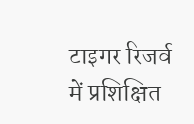टाइगर रिजर्व में प्रशिक्षित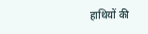हाथियों की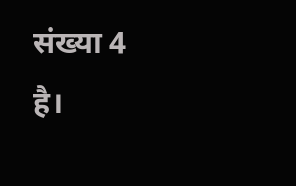संख्या 4 है।